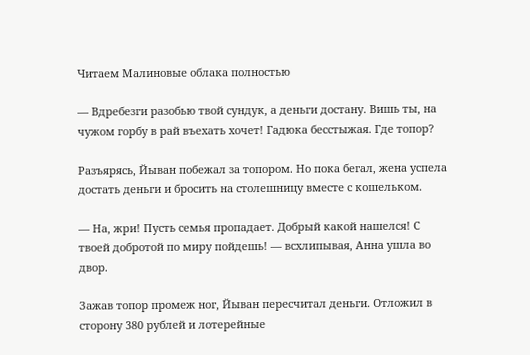Читаем Малиновые облака полностью

— Вдребезги разобью твой сундук, а деньги достану. Вишь ты, на чужом горбу в рай въехать хочет! Гадюка бесстыжая. Где топор?

Разъярясь, Йыван побежал за топором. Но пока бегал, жена успела достать деньги и бросить на столешницу вместе с кошельком.

— На, жри! Пусть семья пропадает. Добрый какой нашелся! С твоей добротой по миру пойдешь! — всхлипывая, Анна ушла во двор.

Зажав топор промеж ног, Йыван пересчитал деньги. Отложил в сторону 380 рублей и лотерейные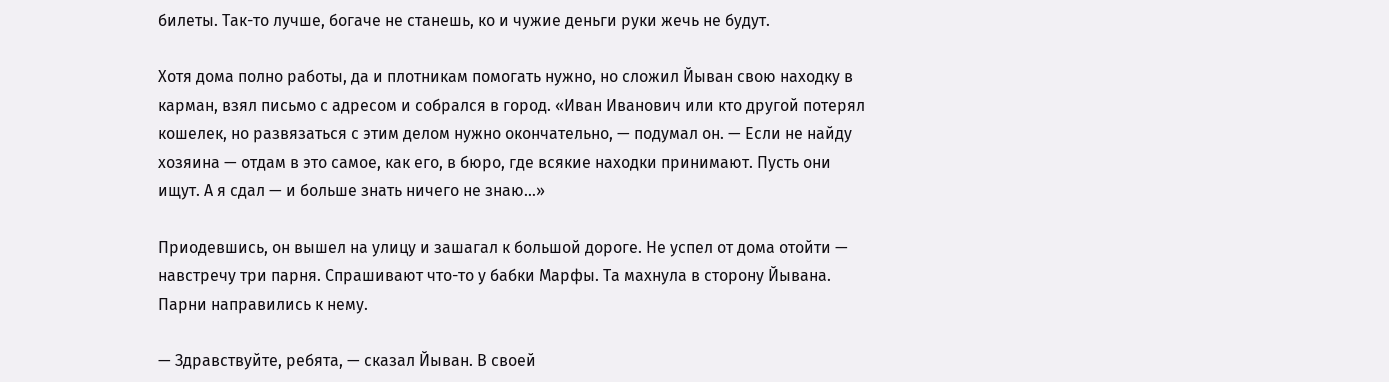билеты. Так-то лучше, богаче не станешь, ко и чужие деньги руки жечь не будут.

Хотя дома полно работы, да и плотникам помогать нужно, но сложил Йыван свою находку в карман, взял письмо с адресом и собрался в город. «Иван Иванович или кто другой потерял кошелек, но развязаться с этим делом нужно окончательно, — подумал он. — Если не найду хозяина — отдам в это самое, как его, в бюро, где всякие находки принимают. Пусть они ищут. А я сдал — и больше знать ничего не знаю…»

Приодевшись, он вышел на улицу и зашагал к большой дороге. Не успел от дома отойти — навстречу три парня. Спрашивают что-то у бабки Марфы. Та махнула в сторону Йывана. Парни направились к нему.

— Здравствуйте, ребята, — сказал Йыван. В своей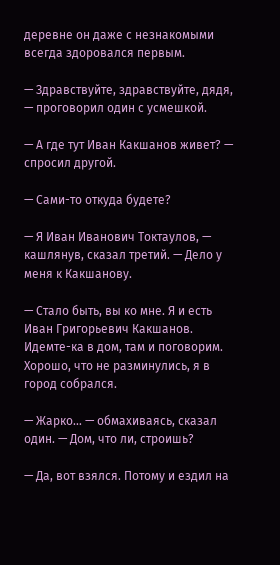деревне он даже с незнакомыми всегда здоровался первым.

— Здравствуйте, здравствуйте, дядя, — проговорил один с усмешкой.

— А где тут Иван Какшанов живет? — спросил другой.

— Сами-то откуда будете?

— Я Иван Иванович Токтаулов, — кашлянув, сказал третий. — Дело у меня к Какшанову.

— Стало быть, вы ко мне. Я и есть Иван Григорьевич Какшанов. Идемте-ка в дом, там и поговорим. Хорошо, что не разминулись, я в город собрался.

— Жарко… — обмахиваясь, сказал один. — Дом, что ли, строишь?

— Да, вот взялся. Потому и ездил на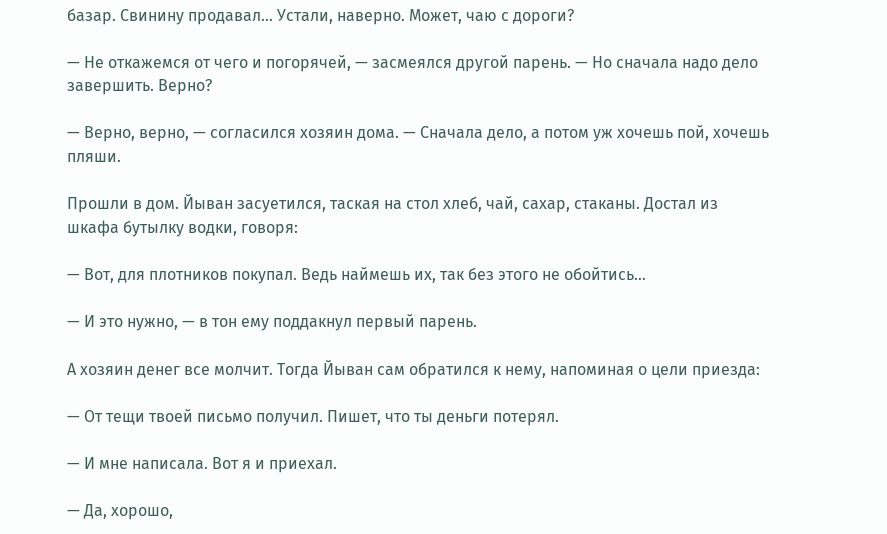базар. Свинину продавал… Устали, наверно. Может, чаю с дороги?

— Не откажемся от чего и погорячей, — засмеялся другой парень. — Но сначала надо дело завершить. Верно?

— Верно, верно, — согласился хозяин дома. — Сначала дело, а потом уж хочешь пой, хочешь пляши.

Прошли в дом. Йыван засуетился, таская на стол хлеб, чай, сахар, стаканы. Достал из шкафа бутылку водки, говоря:

— Вот, для плотников покупал. Ведь наймешь их, так без этого не обойтись…

— И это нужно, — в тон ему поддакнул первый парень.

А хозяин денег все молчит. Тогда Йыван сам обратился к нему, напоминая о цели приезда:

— От тещи твоей письмо получил. Пишет, что ты деньги потерял.

— И мне написала. Вот я и приехал.

— Да, хорошо,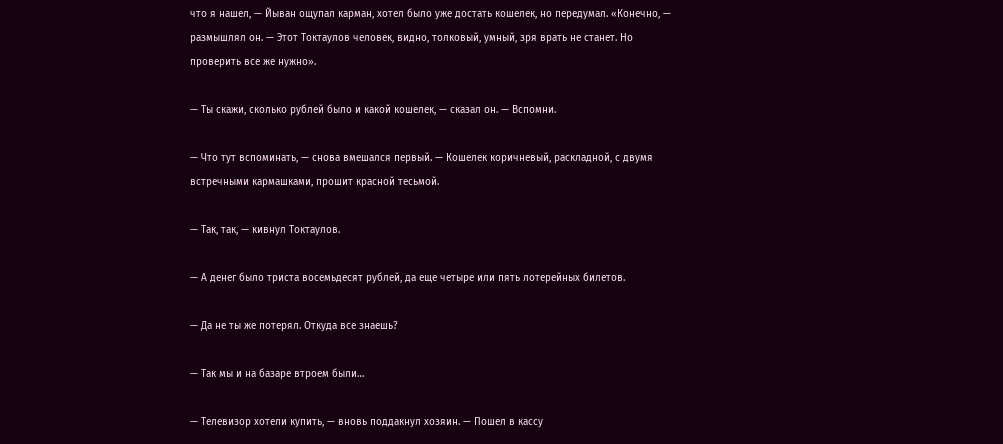что я нашел, — Йыван ощупал карман, хотел было уже достать кошелек, но передумал. «Конечно, — размышлял он. — Этот Токтаулов человек, видно, толковый, умный, зря врать не станет. Но проверить все же нужно».

— Ты скажи, сколько рублей было и какой кошелек, — сказал он. — Вспомни.

— Что тут вспоминать, — снова вмешался первый. — Кошелек коричневый, раскладной, с двумя встречными кармашками, прошит красной тесьмой.

— Так, так, — кивнул Токтаулов.

— А денег было триста восемьдесят рублей, да еще четыре или пять лотерейных билетов.

— Да не ты же потерял. Откуда все знаешь?

— Так мы и на базаре втроем были…

— Телевизор хотели купить, — вновь поддакнул хозяин. — Пошел в кассу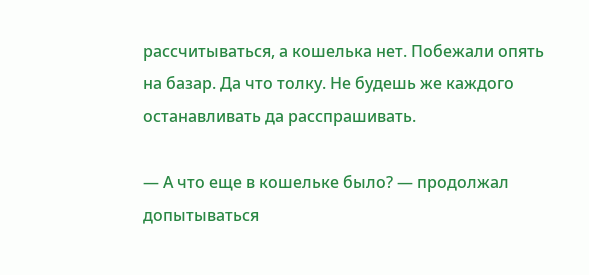рассчитываться, а кошелька нет. Побежали опять на базар. Да что толку. Не будешь же каждого останавливать да расспрашивать.

— А что еще в кошельке было? — продолжал допытываться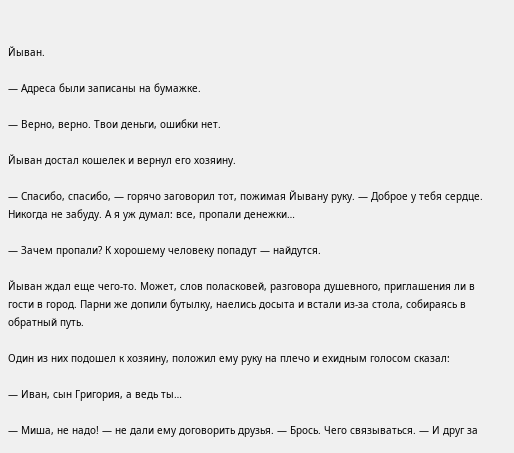Йыван.

— Адреса были записаны на бумажке.

— Верно, верно. Твои деньги, ошибки нет.

Йыван достал кошелек и вернул его хозяину.

— Спасибо, спасибо, — горячо заговорил тот, пожимая Йывану руку. — Доброе у тебя сердце. Никогда не забуду. А я уж думал: все, пропали денежки…

— Зачем пропали? К хорошему человеку попадут — найдутся.

Йыван ждал еще чего-то. Может, слов поласковей, разговора душевного, приглашения ли в гости в город. Парни же допили бутылку, наелись досыта и встали из-за стола, собираясь в обратный путь.

Один из них подошел к хозяину, положил ему руку на плечо и ехидным голосом сказал:

— Иван, сын Григория, а ведь ты…

— Миша, не надо! — не дали ему договорить друзья. — Брось. Чего связываться. — И друг за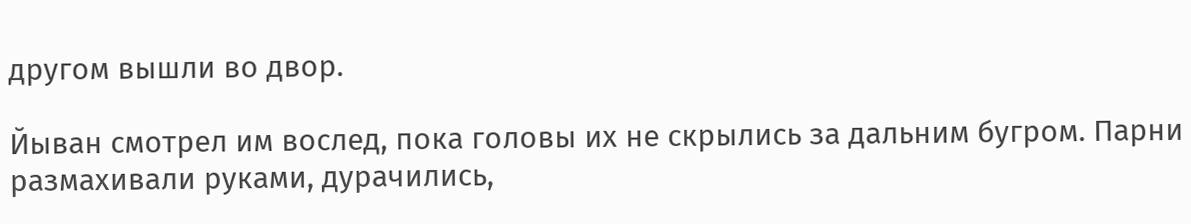другом вышли во двор.

Йыван смотрел им вослед, пока головы их не скрылись за дальним бугром. Парни размахивали руками, дурачились,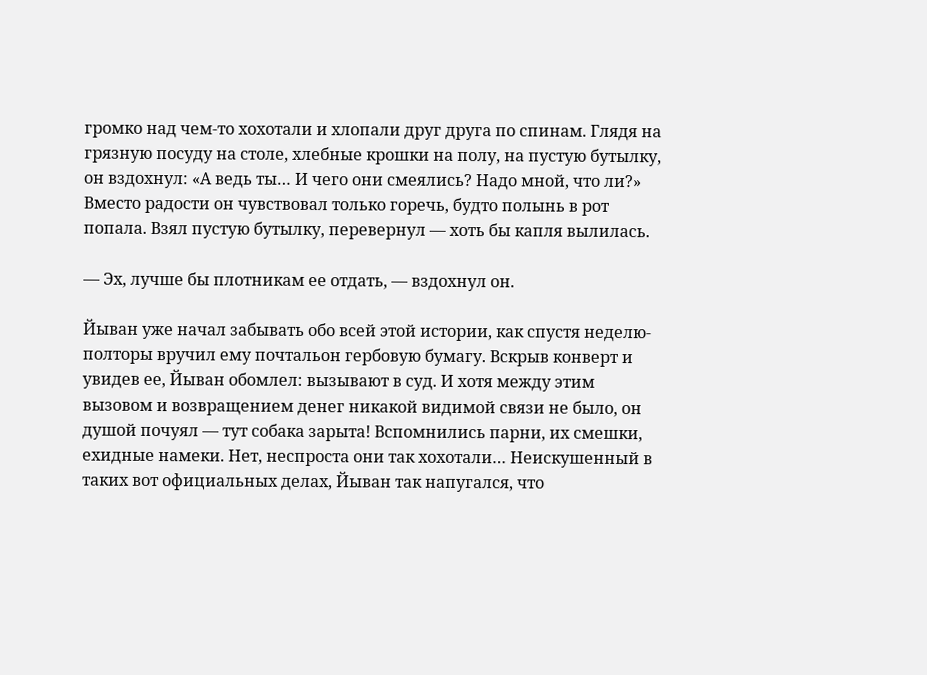громко над чем-то хохотали и хлопали друг друга по спинам. Глядя на грязную посуду на столе, хлебные крошки на полу, на пустую бутылку, он вздохнул: «А ведь ты… И чего они смеялись? Надо мной, что ли?» Вместо радости он чувствовал только горечь, будто полынь в рот попала. Взял пустую бутылку, перевернул — хоть бы капля вылилась.

— Эх, лучше бы плотникам ее отдать, — вздохнул он.

Йыван уже начал забывать обо всей этой истории, как спустя неделю-полторы вручил ему почтальон гербовую бумагу. Вскрыв конверт и увидев ее, Йыван обомлел: вызывают в суд. И хотя между этим вызовом и возвращением денег никакой видимой связи не было, он душой почуял — тут собака зарыта! Вспомнились парни, их смешки, ехидные намеки. Нет, неспроста они так хохотали… Неискушенный в таких вот официальных делах, Йыван так напугался, что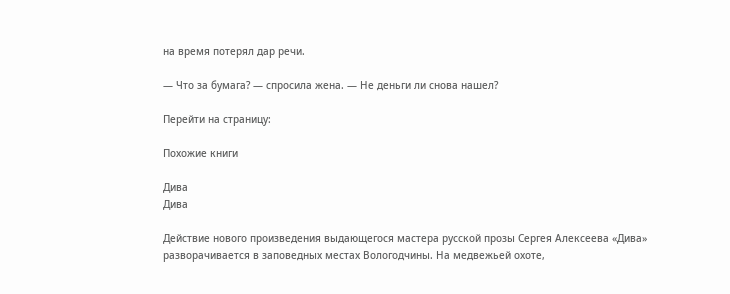на время потерял дар речи.

— Что за бумага? — спросила жена. — Не деньги ли снова нашел?

Перейти на страницу:

Похожие книги

Дива
Дива

Действие нового произведения выдающегося мастера русской прозы Сергея Алексеева «Дива» разворачивается в заповедных местах Вологодчины. На медвежьей охоте,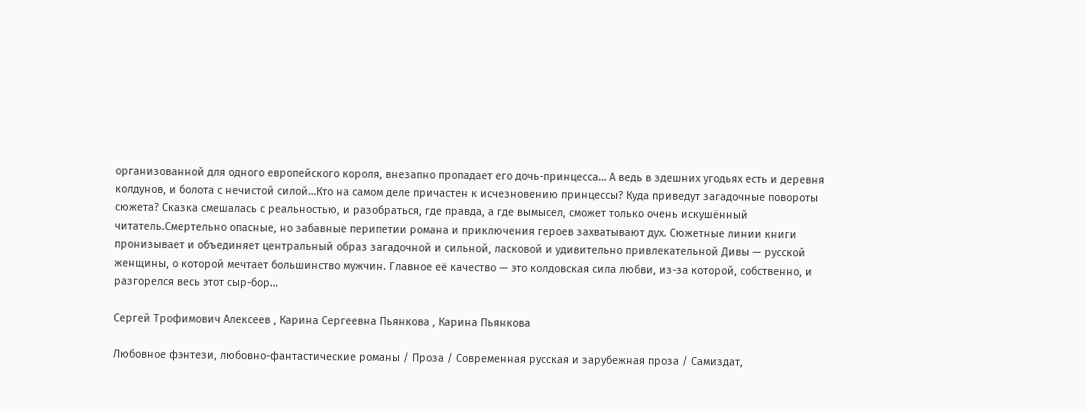организованной для одного европейского короля, внезапно пропадает его дочь-принцесса… А ведь в здешних угодьях есть и деревня колдунов, и болота с нечистой силой…Кто на самом деле причастен к исчезновению принцессы? Куда приведут загадочные повороты сюжета? Сказка смешалась с реальностью, и разобраться, где правда, а где вымысел, сможет только очень искушённый читатель.Смертельно опасные, но забавные перипетии романа и приключения героев захватывают дух. Сюжетные линии книги пронизывает и объединяет центральный образ загадочной и сильной, ласковой и удивительно привлекательной Дивы — русской женщины, о которой мечтает большинство мужчин. Главное её качество — это колдовская сила любви, из-за которой, собственно, и разгорелся весь этот сыр-бор…

Сергей Трофимович Алексеев , Карина Сергеевна Пьянкова , Карина Пьянкова

Любовное фэнтези, любовно-фантастические романы / Проза / Современная русская и зарубежная проза / Самиздат,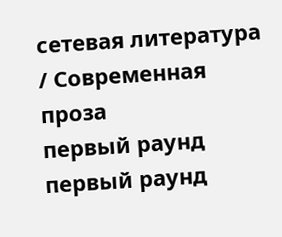сетевая литература / Современная проза
первый раунд
первый раунд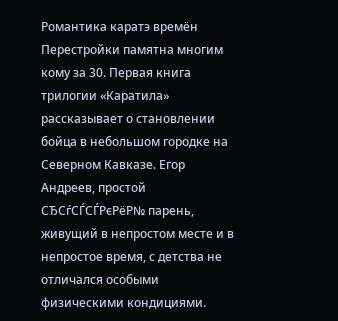Романтика каратэ времён Перестройки памятна многим кому за 30. Первая книга трилогии «Каратила» рассказывает о становлении бойца в небольшом городке на Северном Кавказе. Егор Андреев, простой СЂСѓСЃСЃРєРёР№ парень, живущий в непростом месте и в непростое время, с детства не отличался особыми физическими кондициями.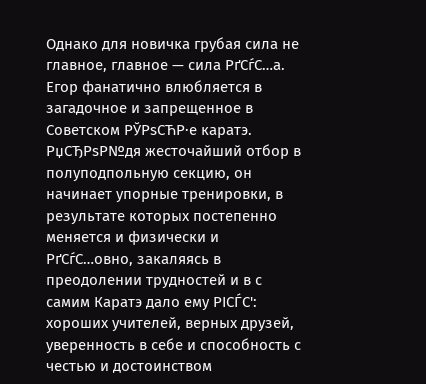Однако для новичка грубая сила не главное, главное — сила РґСѓС…а. Егор фанатично влюбляется в загадочное и запрещенное в Советском РЎРѕСЋР·е каратэ. РџСЂРѕР№дя жесточайший отбор в полуподпольную секцию, он начинает упорные тренировки, в результате которых постепенно меняется и физически и РґСѓС…овно, закаляясь в преодолении трудностей и в с самим Каратэ дало ему РІСЃС': хороших учителей, верных друзей, уверенность в себе и способность с честью и достоинством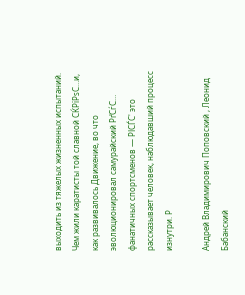выходить из тяжелых жизненных испытаний. Чем жили каратисты той славной СЌРїРѕС…и, как развивалось Движение, во что эволюционировал самурайский РґСѓС… фанатичных спортсменов — РІСЃС' это рассказывает человек, наблюдавший процесс изнутри. Р

Андрей Владимирович Поповский , Леонид Бабанский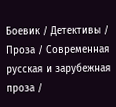Боевик / Детективы / Проза / Современная русская и зарубежная проза /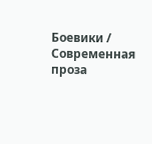Боевики / Современная проза